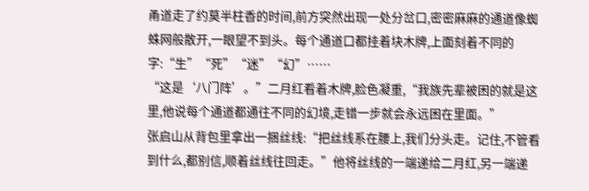甬道走了约莫半柱香的时间,前方突然出现一处分岔口,密密麻麻的通道像蜘蛛网般散开,一眼望不到头。每个通道口都挂着块木牌,上面刻着不同的字:“生”“死”“迷”“幻”……
“这是‘八门阵’。”二月红看着木牌,脸色凝重,“我族先辈被困的就是这里,他说每个通道都通往不同的幻境,走错一步就会永远困在里面。”
张启山从背包里拿出一捆丝线:“把丝线系在腰上,我们分头走。记住,不管看到什么,都别信,顺着丝线往回走。”他将丝线的一端递给二月红,另一端递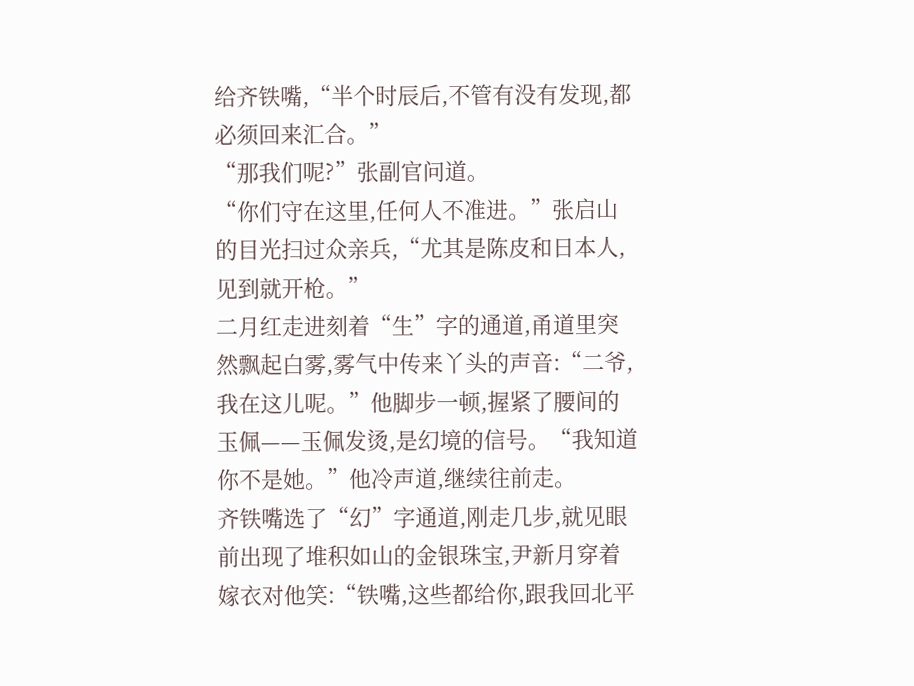给齐铁嘴,“半个时辰后,不管有没有发现,都必须回来汇合。”
“那我们呢?”张副官问道。
“你们守在这里,任何人不准进。”张启山的目光扫过众亲兵,“尤其是陈皮和日本人,见到就开枪。”
二月红走进刻着“生”字的通道,甬道里突然飘起白雾,雾气中传来丫头的声音:“二爷,我在这儿呢。”他脚步一顿,握紧了腰间的玉佩——玉佩发烫,是幻境的信号。“我知道你不是她。”他冷声道,继续往前走。
齐铁嘴选了“幻”字通道,刚走几步,就见眼前出现了堆积如山的金银珠宝,尹新月穿着嫁衣对他笑:“铁嘴,这些都给你,跟我回北平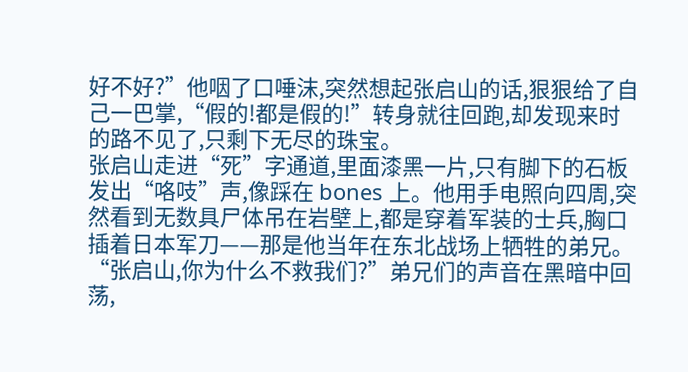好不好?”他咽了口唾沫,突然想起张启山的话,狠狠给了自己一巴掌,“假的!都是假的!”转身就往回跑,却发现来时的路不见了,只剩下无尽的珠宝。
张启山走进“死”字通道,里面漆黑一片,只有脚下的石板发出“咯吱”声,像踩在 bones 上。他用手电照向四周,突然看到无数具尸体吊在岩壁上,都是穿着军装的士兵,胸口插着日本军刀——那是他当年在东北战场上牺牲的弟兄。
“张启山,你为什么不救我们?”弟兄们的声音在黑暗中回荡,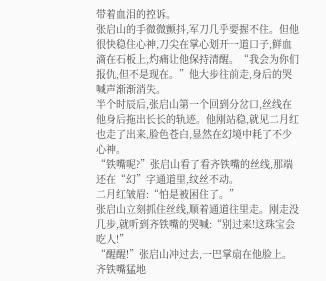带着血泪的控诉。
张启山的手微微颤抖,军刀几乎要握不住。但他很快稳住心神,刀尖在掌心划开一道口子,鲜血滴在石板上,灼痛让他保持清醒。“我会为你们报仇,但不是现在。”他大步往前走,身后的哭喊声渐渐消失。
半个时辰后,张启山第一个回到分岔口,丝线在他身后拖出长长的轨迹。他刚站稳,就见二月红也走了出来,脸色苍白,显然在幻境中耗了不少心神。
“铁嘴呢?”张启山看了看齐铁嘴的丝线,那端还在“幻”字通道里,纹丝不动。
二月红皱眉:“怕是被困住了。”
张启山立刻抓住丝线,顺着通道往里走。刚走没几步,就听到齐铁嘴的哭喊:“别过来!这珠宝会吃人!”
“醒醒!”张启山冲过去,一巴掌扇在他脸上。齐铁嘴猛地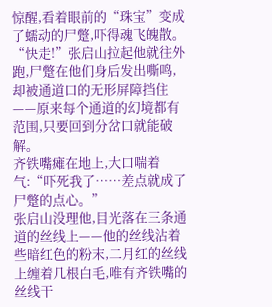惊醒,看着眼前的“珠宝”变成了蠕动的尸蹩,吓得魂飞魄散。“快走!”张启山拉起他就往外跑,尸蹩在他们身后发出嘶鸣,却被通道口的无形屏障挡住——原来每个通道的幻境都有范围,只要回到分岔口就能破解。
齐铁嘴瘫在地上,大口喘着气:“吓死我了……差点就成了尸蹩的点心。”
张启山没理他,目光落在三条通道的丝线上——他的丝线沾着些暗红色的粉末,二月红的丝线上缠着几根白毛,唯有齐铁嘴的丝线干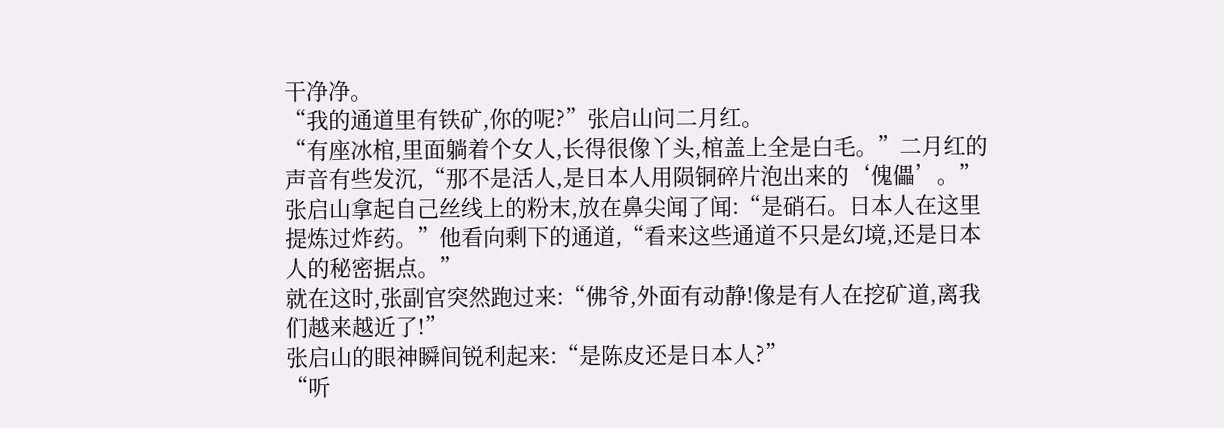干净净。
“我的通道里有铁矿,你的呢?”张启山问二月红。
“有座冰棺,里面躺着个女人,长得很像丫头,棺盖上全是白毛。”二月红的声音有些发沉,“那不是活人,是日本人用陨铜碎片泡出来的‘傀儡’。”
张启山拿起自己丝线上的粉末,放在鼻尖闻了闻:“是硝石。日本人在这里提炼过炸药。”他看向剩下的通道,“看来这些通道不只是幻境,还是日本人的秘密据点。”
就在这时,张副官突然跑过来:“佛爷,外面有动静!像是有人在挖矿道,离我们越来越近了!”
张启山的眼神瞬间锐利起来:“是陈皮还是日本人?”
“听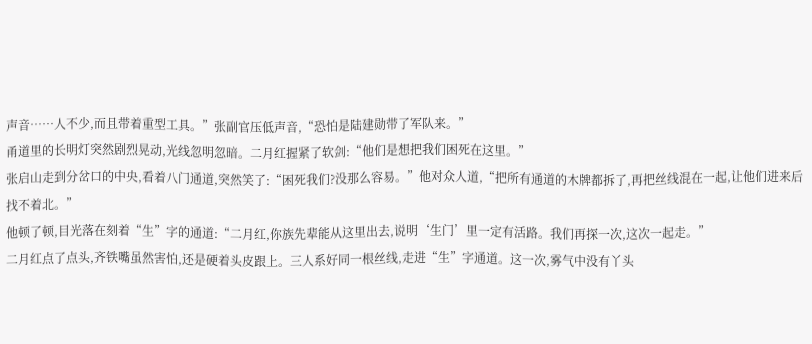声音……人不少,而且带着重型工具。”张副官压低声音,“恐怕是陆建勋带了军队来。”
甬道里的长明灯突然剧烈晃动,光线忽明忽暗。二月红握紧了软剑:“他们是想把我们困死在这里。”
张启山走到分岔口的中央,看着八门通道,突然笑了:“困死我们?没那么容易。”他对众人道,“把所有通道的木牌都拆了,再把丝线混在一起,让他们进来后找不着北。”
他顿了顿,目光落在刻着“生”字的通道:“二月红,你族先辈能从这里出去,说明‘生门’里一定有活路。我们再探一次,这次一起走。”
二月红点了点头,齐铁嘴虽然害怕,还是硬着头皮跟上。三人系好同一根丝线,走进“生”字通道。这一次,雾气中没有丫头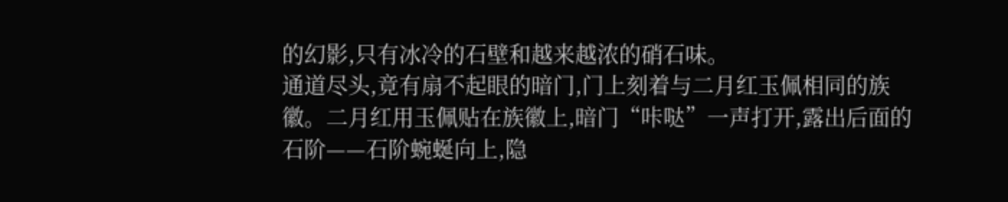的幻影,只有冰冷的石壁和越来越浓的硝石味。
通道尽头,竟有扇不起眼的暗门,门上刻着与二月红玉佩相同的族徽。二月红用玉佩贴在族徽上,暗门“咔哒”一声打开,露出后面的石阶——石阶蜿蜒向上,隐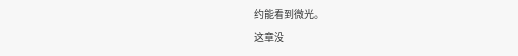约能看到微光。
这章没